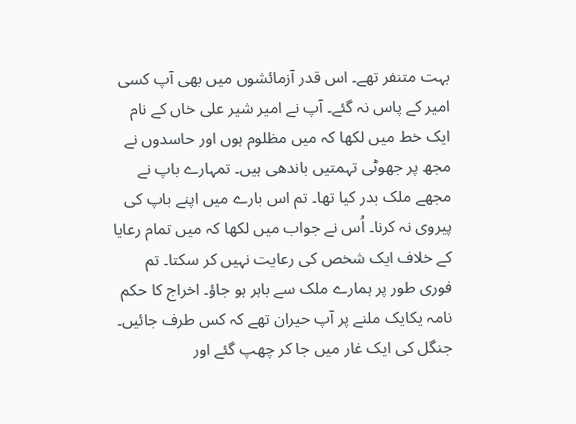بہت متنفر تھے۔ اس قدر آزمائشوں میں بھی آپ کسی امیر کے پاس نہ گئے۔ آپ نے امیر شیر علی خاں کے نام ایک خط میں لکھا کہ میں مظلوم ہوں اور حاسدوں نے مجھ پر جھوٹی تہمتیں باندھی ہیں۔ تمہارے باپ نے مجھے ملک بدر کیا تھا۔ تم اس بارے میں اپنے باپ کی پیروی نہ کرنا۔ اُس نے جواب میں لکھا کہ میں تمام رعایا کے خلاف ایک شخص کی رعایت نہیں کر سکتا۔ تم فوری طور پر ہمارے ملک سے باہر ہو جاؤ۔ اخراج کا حکم نامہ یکایک ملنے پر آپ حیران تھے کہ کس طرف جائیں۔ جنگل کی ایک غار میں جا کر چھپ گئے اور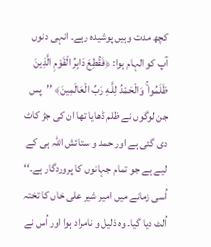کچھ مدت وہیں پوشیدہ رہے۔ انہی دنوں آپ کو الہام ہوا: ﴿فَقُطِعَ دَابِرُ الْقَوْمِ الَّذِينَ ظَلَمُوا ۚ وَالْحَمْدُ لِلَّـهِ رَبِّ الْعَالَمِينَ﴾ ’’پس جن لوگوں نے ظلم ڈھایا تھا ان کی جڑ کاٹ دی گئی ہے اور حمد و ستائش اللہ ہی کے لیے ہے جو تمام جہانوں کا پروردگار ہے۔‘‘ اُسی زمانے میں امیر شیر علی خاں کا تختہ اُلٹ دیا گیا۔ وہ ذلیل و نامراد ہوا اور اُس نے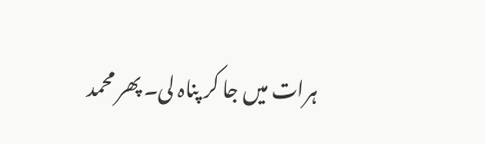ہرات میں جا کر پناہ لی۔ پھر محمد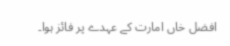افضل خاں امارت کے عہدے پر فائز ہوا۔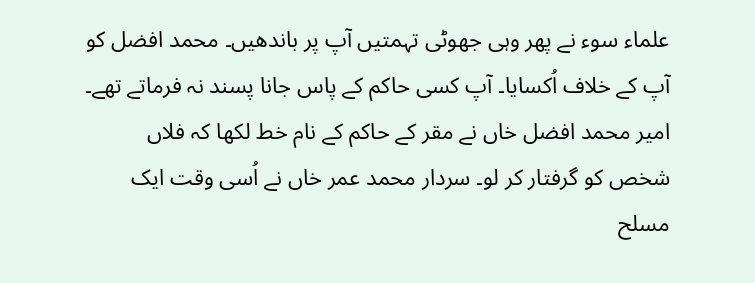علماء سوء نے پھر وہی جھوٹی تہمتیں آپ پر باندھیں۔ محمد افضل کو آپ کے خلاف اُکسایا۔ آپ کسی حاکم کے پاس جانا پسند نہ فرماتے تھے۔ امیر محمد افضل خاں نے مقر کے حاکم کے نام خط لکھا کہ فلاں شخص کو گرفتار کر لو۔ سردار محمد عمر خاں نے اُسی وقت ایک مسلح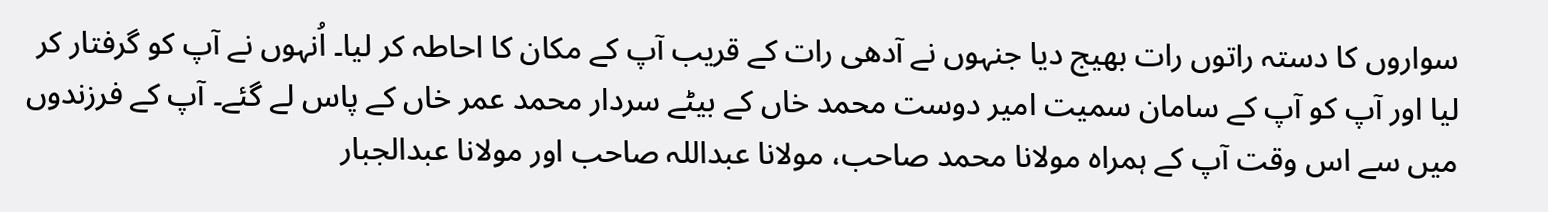سواروں کا دستہ راتوں رات بھیج دیا جنہوں نے آدھی رات کے قریب آپ کے مکان کا احاطہ کر لیا۔ اُنہوں نے آپ کو گرفتار کر لیا اور آپ کو آپ کے سامان سمیت امیر دوست محمد خاں کے بیٹے سردار محمد عمر خاں کے پاس لے گئے۔ آپ کے فرزندوں میں سے اس وقت آپ کے ہمراہ مولانا محمد صاحب، مولانا عبداللہ صاحب اور مولانا عبدالجبار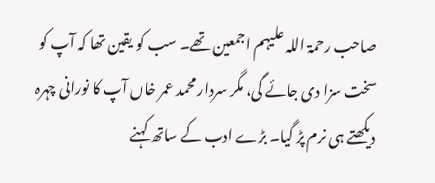صاحب رحمۃ اللہ علیہم اجمعین تھے۔ سب کو یقین تھا کہ آپ کو سخت سزا دی جائے گی، مگر سردار محمد عمر خاں آپ کا نورانی چہرہ دیکھتے ہی نرم پڑ گیا۔ بڑے ادب کے ساتھ کہنے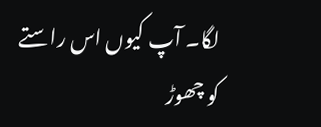لگا۔ آپ کیوں اس راستے کو چھوڑ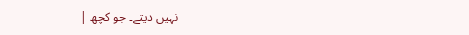نہیں دیتے۔ جو کچھ |